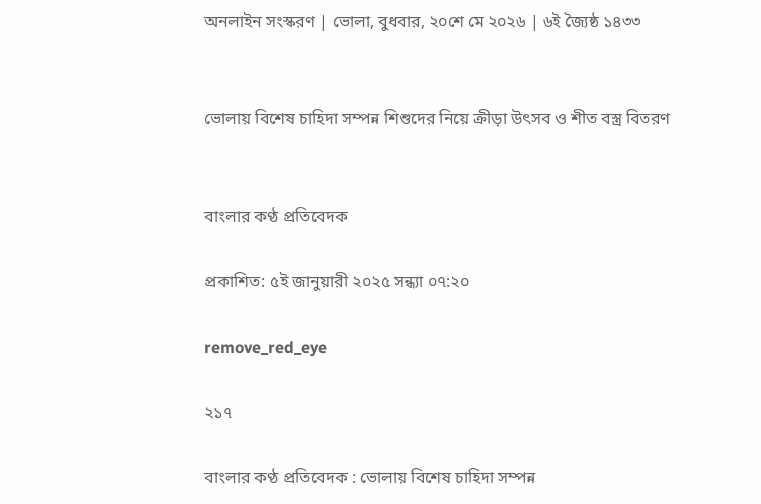অনলাইন সংস্করণ | ভোলা, বুধবার, ২০শে মে ২০২৬ | ৬ই জ্যৈষ্ঠ ১৪৩৩


ভোলায় বিশেষ চাহিদা সম্পন্ন শিশুদের নিয়ে ক্রীড়া উৎসব ও শীত বস্ত্র বিতরণ


বাংলার কণ্ঠ প্রতিবেদক

প্রকাশিত: ৫ই জানুয়ারী ২০২৫ সন্ধ্যা ০৭:২০

remove_red_eye

২১৭

বাংলার কণ্ঠ প্রতিবেদক : ভোলায় বিশেষ চাহিদা সম্পন্ন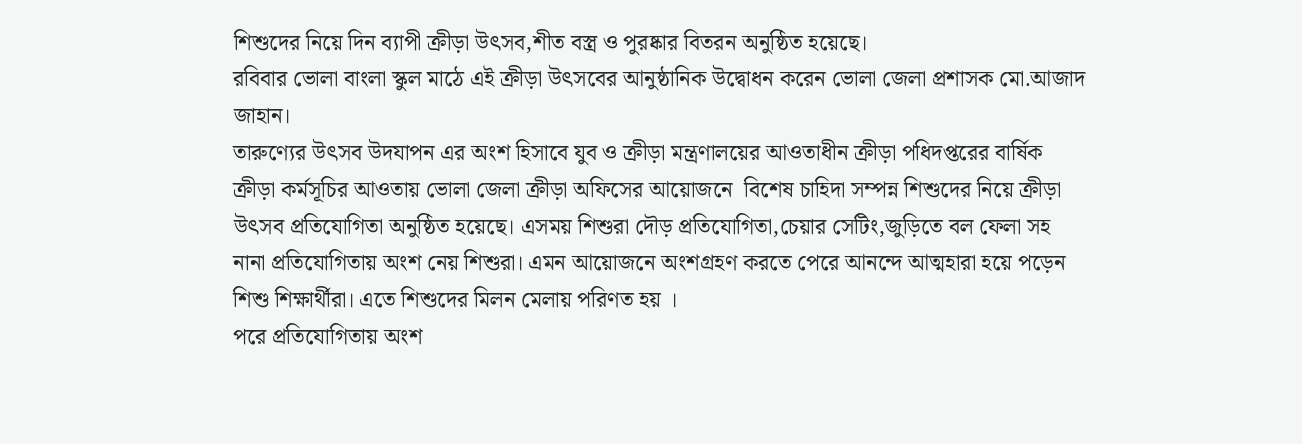শিশুদের নিয়ে দিন ব্যাপী ক্রীড়া উৎসব,শীত বস্ত্র ও পুরষ্কার বিতরন অনুষ্ঠিত হয়েছে।
রবিবার ভোলা বাংলা স্কুল মাঠে এই ক্রীড়া উৎসবের আনুষ্ঠানিক উদ্বোধন করেন ভোলা জেলা প্রশাসক মো.আজাদ জাহান।
তারুণ্যের উৎসব উদযাপন এর অংশ হিসাবে যুব ও ক্রীড়া মন্ত্রণালয়ের আওতাধীন ক্রীড়া পধিদপ্তরের বার্ষিক ক্রীড়া কর্মসূচির আওতায় ভোলা জেলা ক্রীড়া অফিসের আয়োজনে  বিশেষ চাহিদা সম্পন্ন শিশুদের নিয়ে ক্রীড়া উৎসব প্রতিযোগিতা অনুষ্ঠিত হয়েছে। এসময় শিশুরা দৌড় প্রতিযোগিতা,চেয়ার সেটিং,জুড়িতে বল ফেলা সহ নানা প্রতিযোগিতায় অংশ নেয় শিশুরা। এমন আয়োজনে অংশগ্রহণ করতে পেরে আনন্দে আত্মহারা হয়ে পড়েন শিশু শিক্ষার্থীরা। এতে শিশুদের মিলন মেলায় পরিণত হয় ।
পরে প্রতিযোগিতায় অংশ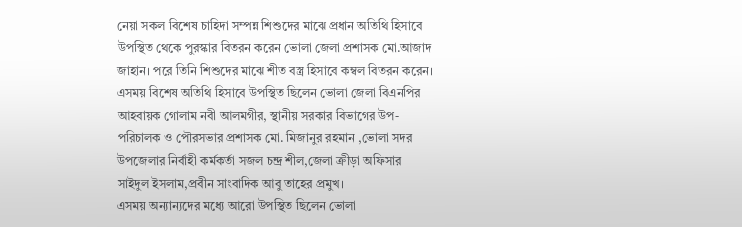নেয়া সকল বিশেষ চাহিদা সম্পন্ন শিশুদের মাঝে প্রধান অতিথি হিসাবে উপস্থিত থেকে পুরস্কার বিতরন করেন ভোলা জেলা প্রশাসক মো.আজাদ জাহান। পরে তিনি শিশুদের মাঝে শীত বস্ত্র হিসাবে কম্বল বিতরন করেন।
এসময় বিশেষ অতিথি হিসাবে উপস্থিত ছিলেন ভোলা জেলা বিএনপির আহবায়ক গোলাম নবী আলমগীর, স্থানীয় সরকার বিভাগের উপ-পরিচালক ও পৌরসভার প্রশাসক মো. মিজানুর রহমান ,ভোলা সদর উপজেলার নির্বাহী কর্মকর্তা সজল চন্দ্র শীল,জেলা ক্রীড়া অফিসার সাইদুল ইসলাম,প্রবীন সাংবাদিক আবু তাহের প্রমুখ।
এসময় অন্যান্যদের মধ্যে আরো উপস্থিত ছিলেন ভোলা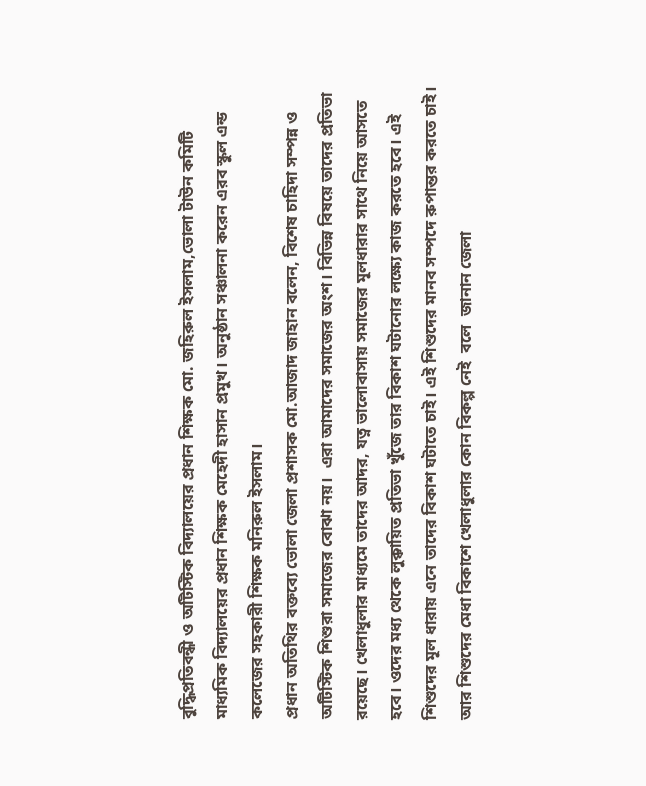বুদ্ধিপ্রতিবন্ধী ও অটিস্টিক বিদ্যালয়ের প্রধান শিক্ষক মো. জহিরুল ইসলাম,ভোলা টাউন কমিটি মাধ্যমিক বিদ্যালয়ের প্রধান শিক্ষক মেহেদী হাসান প্রমুখ। অনুষ্ঠান সঞ্চালনা করেন এরব স্কুল এন্ড কলেজের সহকারী শিক্ষক মনিরুল ইসলাম।
প্রধান অতিথির বক্তব্যে ভোলা জেলা প্রশাসক মো.আজাদ জাহান বলেন, বিশেষ চাহিদা সম্পন্ন ও অটিস্টিক শিশুরা সমাজের বোঝা নয়।  এরা আমাদের সমাজের অংশ। বিভিন্ন বিষয়ে তাদের প্রতিভা রয়েছে। খেলাধুলার মাধ্যমে তাদের আদর, যত্ন ভালোবাসায় সমাজের মূলধারার সাথে নিয়ে আসতে হবে। ওদের মধ্য থেকে লুক্কায়িত প্রতিভা খুঁজে তার বিকাশ ঘটানোর লক্ষ্যে কাজ করতে হবে। এই শিশুদের মূল ধারায় এনে তাদের বিকাশ ঘটাতে চাই। এই শিশুদের মানব সম্পদে রুপান্তর করতে চাই। আর শিশুদের মেধা বিকাশে খেলাধুলার কোন বিকল্প নেই  বলে  জানান জেলা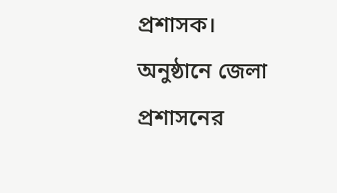প্রশাসক।
অনুষ্ঠানে জেলা প্রশাসনের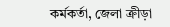কর্মকর্তা, জেলা ক্রীড়া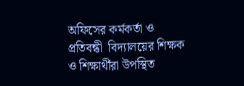অফিসের কর্মকর্তা ও  প্রতিবন্ধী  বিদ্যালয়ের শিক্ষক ও শিক্ষার্থীরা উপস্থিত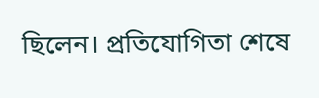ছিলেন। প্রতিযোগিতা শেষে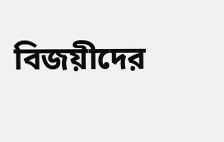বিজয়ীদের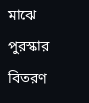মাঝে পুরস্কার বিতরণ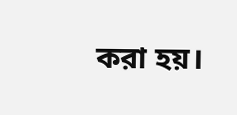করা হয়।